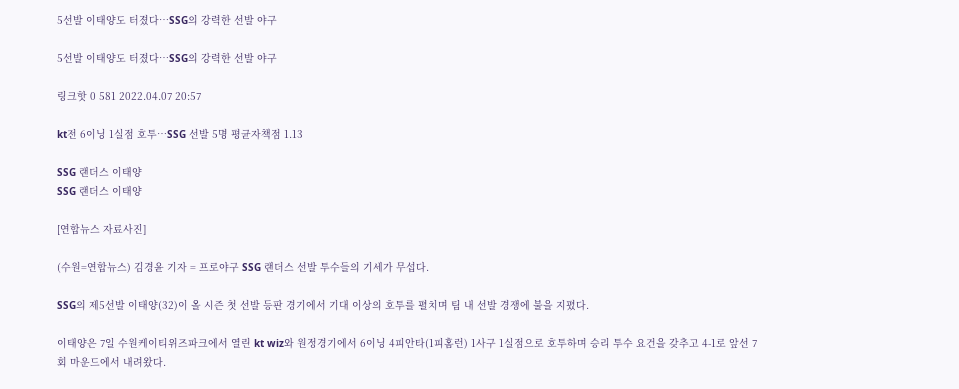5선발 이태양도 터졌다…SSG의 강력한 선발 야구

5선발 이태양도 터졌다…SSG의 강력한 선발 야구

링크핫 0 581 2022.04.07 20:57

kt전 6이닝 1실점 호투…SSG 선발 5명 평균자책점 1.13

SSG 랜더스 이태양
SSG 랜더스 이태양

[연합뉴스 자료사진]

(수원=연합뉴스) 김경윤 기자 = 프로야구 SSG 랜더스 선발 투수들의 기세가 무섭다.

SSG의 제5선발 이태양(32)이 올 시즌 첫 선발 등판 경기에서 기대 이상의 호투를 펼치며 팀 내 선발 경쟁에 불을 지폈다.

이태양은 7일 수원케이티위즈파크에서 열린 kt wiz와 원정경기에서 6이닝 4피안타(1피홈런) 1사구 1실점으로 호투하며 승리 투수 요건을 갖추고 4-1로 앞선 7회 마운드에서 내려왔다.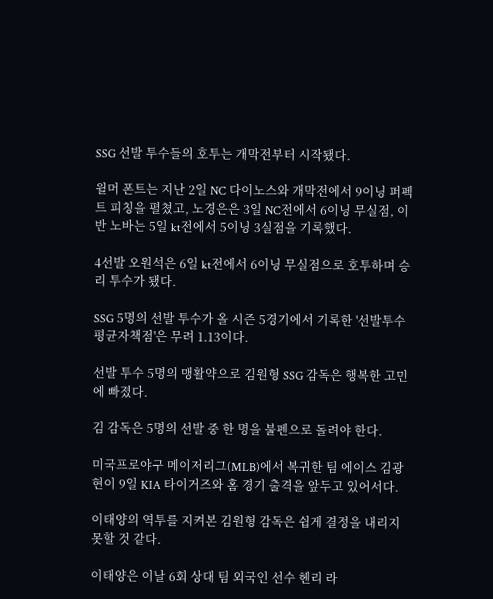SSG 선발 투수들의 호투는 개막전부터 시작됐다.

윌머 폰트는 지난 2일 NC 다이노스와 개막전에서 9이닝 퍼펙트 피칭을 펼쳤고, 노경은은 3일 NC전에서 6이닝 무실점, 이반 노바는 5일 kt전에서 5이닝 3실점을 기록했다.

4선발 오원석은 6일 kt전에서 6이닝 무실점으로 호투하며 승리 투수가 됐다.

SSG 5명의 선발 투수가 올 시즌 5경기에서 기록한 '선발투수 평균자책점'은 무려 1.13이다.

선발 투수 5명의 맹활약으로 김원형 SSG 감독은 행복한 고민에 빠졌다.

김 감독은 5명의 선발 중 한 명을 불펜으로 돌려야 한다.

미국프로야구 메이저리그(MLB)에서 복귀한 팀 에이스 김광현이 9일 KIA 타이거즈와 홈 경기 출격을 앞두고 있어서다.

이태양의 역투를 지켜본 김원형 감독은 쉽게 결정을 내리지 못할 것 같다.

이태양은 이날 6회 상대 팀 외국인 선수 헨리 라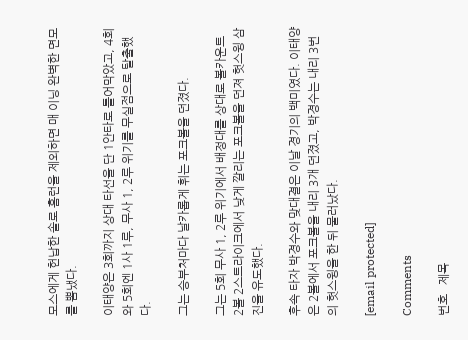모스에게 헌납한 솔로 홈런을 제외하면 매 이닝 완벽한 면모를 뽐냈다.

이태양은 3회까지 상대 타선을 단 1안타로 틀어막았고, 4회와 5회엔 1사 1루, 무사 1, 2루 위기를 무실점으로 탈출했다.

그는 승부처마다 날카롭게 휘는 포크볼을 던졌다.

그는 5회 무사 1, 2루 위기에서 배정대를 상대로 볼카운트 2볼 2스트라이크에서 낮게 깔리는 포크볼을 던져 헛스윙 삼진을 유도했다.

후속 타자 박경수와 맞대결은 이날 경기의 백미였다. 이태양은 2볼에서 포크볼을 내리 3개 던졌고, 박경수는 내리 3번의 헛스윙을 한 뒤 물러났다.

[email protected]

Comments

번호   제목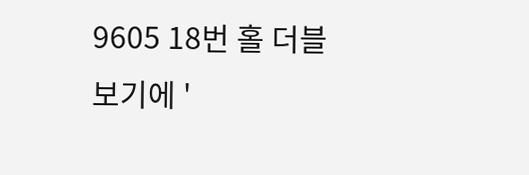9605 18번 홀 더블보기에 '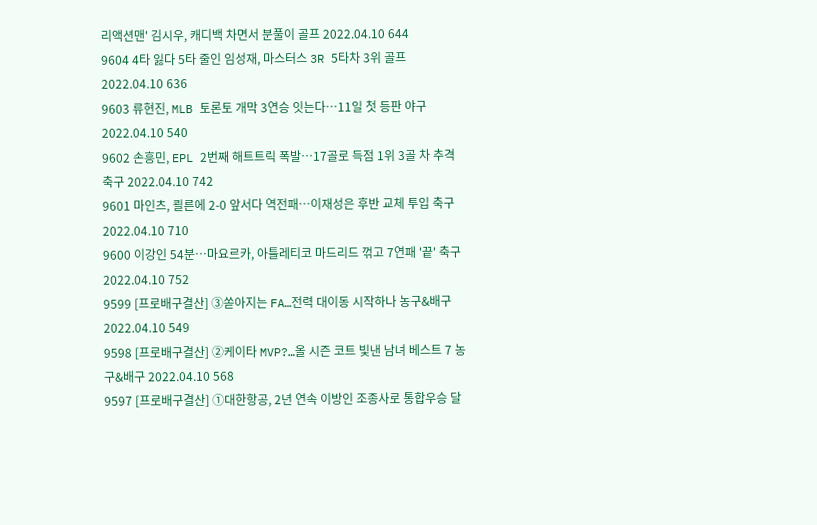리액션맨' 김시우, 캐디백 차면서 분풀이 골프 2022.04.10 644
9604 4타 잃다 5타 줄인 임성재, 마스터스 3R 5타차 3위 골프 2022.04.10 636
9603 류현진, MLB 토론토 개막 3연승 잇는다…11일 첫 등판 야구 2022.04.10 540
9602 손흥민, EPL 2번째 해트트릭 폭발…17골로 득점 1위 3골 차 추격 축구 2022.04.10 742
9601 마인츠, 쾰른에 2-0 앞서다 역전패…이재성은 후반 교체 투입 축구 2022.04.10 710
9600 이강인 54분…마요르카, 아틀레티코 마드리드 꺾고 7연패 '끝' 축구 2022.04.10 752
9599 [프로배구결산] ③쏟아지는 FA…전력 대이동 시작하나 농구&배구 2022.04.10 549
9598 [프로배구결산] ②케이타 MVP?…올 시즌 코트 빛낸 남녀 베스트 7 농구&배구 2022.04.10 568
9597 [프로배구결산] ①대한항공, 2년 연속 이방인 조종사로 통합우승 달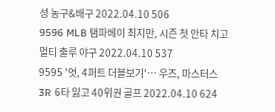성 농구&배구 2022.04.10 506
9596 MLB 탬파베이 최지만, 시즌 첫 안타 치고 멀티 출루 야구 2022.04.10 537
9595 '엇, 4퍼트 더블보기'… 우즈, 마스터스 3R 6타 잃고 40위권 골프 2022.04.10 624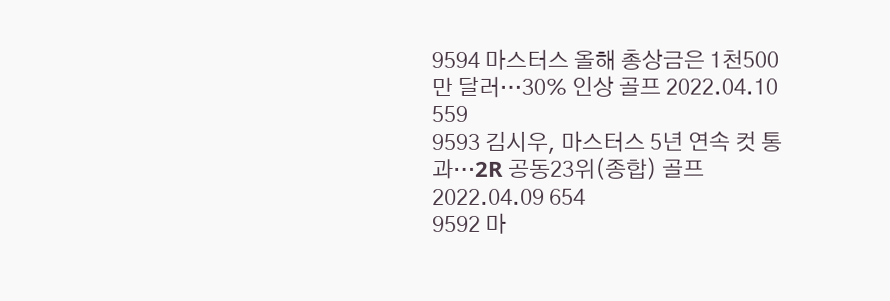9594 마스터스 올해 총상금은 1천500만 달러…30% 인상 골프 2022.04.10 559
9593 김시우, 마스터스 5년 연속 컷 통과…2R 공동23위(종합) 골프 2022.04.09 654
9592 마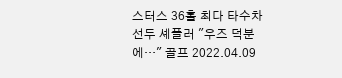스터스 36홀 최다 타수차 선두 셰플러 "우즈 덕분에…" 골프 2022.04.09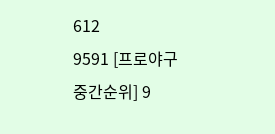612
9591 [프로야구 중간순위] 9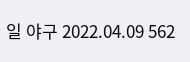일 야구 2022.04.09 562